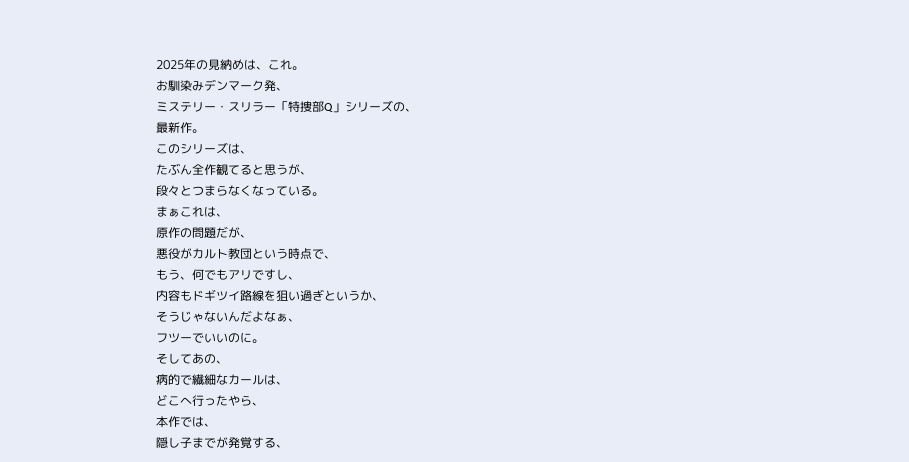2025年の見納めは、これ。
お馴染みデンマーク発、
ミステリー・スリラー「特捜部Q」シリーズの、
最新作。
このシリーズは、
たぶん全作観てると思うが、
段々とつまらなくなっている。
まぁこれは、
原作の問題だが、
悪役がカルト教団という時点で、
もう、何でもアリですし、
内容もドギツイ路線を狙い過ぎというか、
そうじゃないんだよなぁ、
フツーでいいのに。
そしてあの、
病的で繊細なカールは、
どこへ行ったやら、
本作では、
隠し子までが発覚する、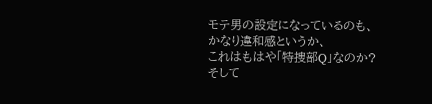モテ男の設定になっているのも、
かなり違和感というか、
これはもはや「特捜部Q」なのか?
そして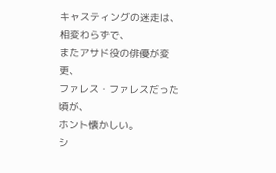キャスティングの迷走は、
相変わらずで、
またアサド役の俳優が変更、
ファレス・ファレスだった頃が、
ホント懐かしい。
シ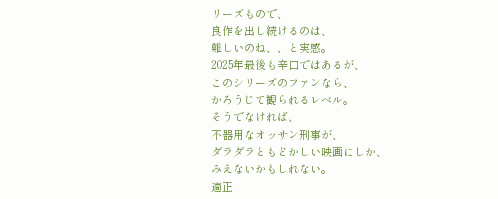リーズもので、
良作を出し続けるのは、
難しいのね、、と実感。
2025年最後も辛口ではあるが、
このシリーズのファンなら、
かろうじて観られるレベル。
そうでなければ、
不器用なオッサン刑事が、
ダラダラともどかしい映画にしか、
みえないかもしれない。
適正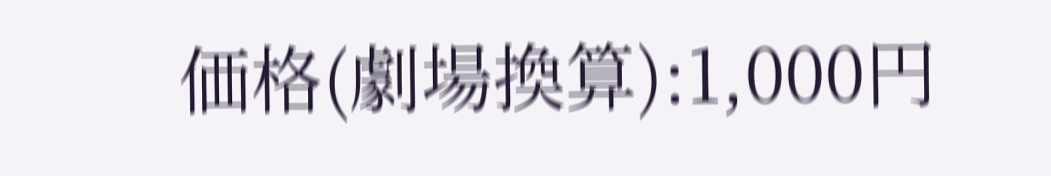価格(劇場換算):1,000円